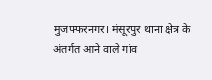मुजफ्फरनगर। मंसूरपुर थाना क्षेत्र के अंतर्गत आने वाले गांव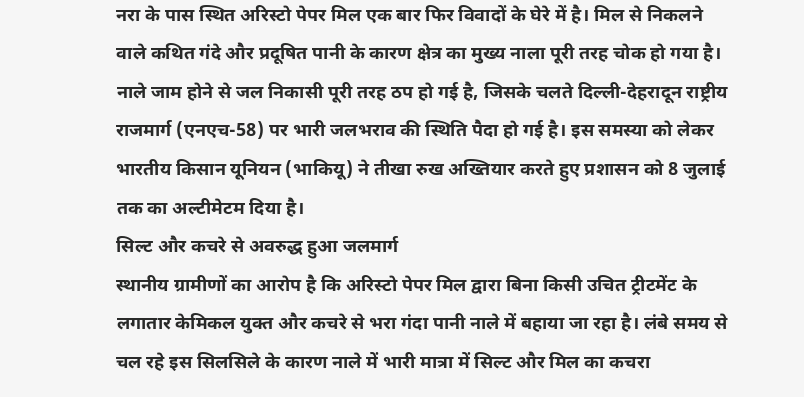नरा के पास स्थित अरिस्टो पेपर मिल एक बार फिर विवादों के घेरे में है। मिल से निकलने वाले कथित गंदे और प्रदूषित पानी के कारण क्षेत्र का मुख्य नाला पूरी तरह चोक हो गया है। नाले जाम होने से जल निकासी पूरी तरह ठप हो गई है, जिसके चलते दिल्ली-देहरादून राष्ट्रीय राजमार्ग (एनएच-58) पर भारी जलभराव की स्थिति पैदा हो गई है। इस समस्या को लेकर भारतीय किसान यूनियन (भाकियू) ने तीखा रुख अख्तियार करते हुए प्रशासन को 8 जुलाई तक का अल्टीमेटम दिया है।
सिल्ट और कचरे से अवरुद्ध हुआ जलमार्ग
स्थानीय ग्रामीणों का आरोप है कि अरिस्टो पेपर मिल द्वारा बिना किसी उचित ट्रीटमेंट के लगातार केमिकल युक्त और कचरे से भरा गंदा पानी नाले में बहाया जा रहा है। लंबे समय से चल रहे इस सिलसिले के कारण नाले में भारी मात्रा में सिल्ट और मिल का कचरा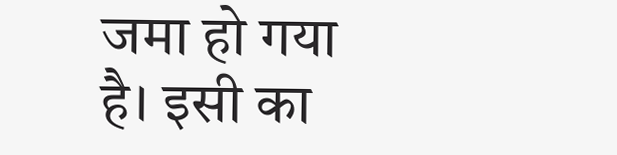जमा हो गया है। इसी का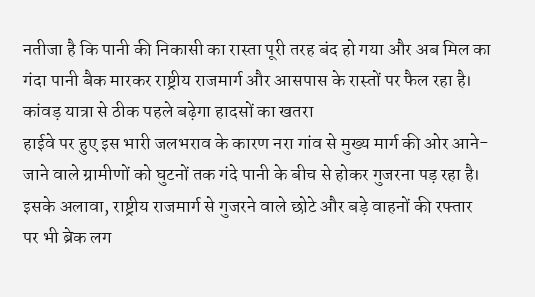नतीजा है कि पानी की निकासी का रास्ता पूरी तरह बंद हो गया और अब मिल का गंदा पानी बैक मारकर राष्ट्रीय राजमार्ग और आसपास के रास्तों पर फैल रहा है।
कांवड़ यात्रा से ठीक पहले बढ़ेगा हादसों का खतरा
हाईवे पर हुए इस भारी जलभराव के कारण नरा गांव से मुख्य मार्ग की ओर आने-जाने वाले ग्रामीणों को घुटनों तक गंदे पानी के बीच से होकर गुजरना पड़ रहा है। इसके अलावा, राष्ट्रीय राजमार्ग से गुजरने वाले छोटे और बड़े वाहनों की रफ्तार पर भी ब्रेक लग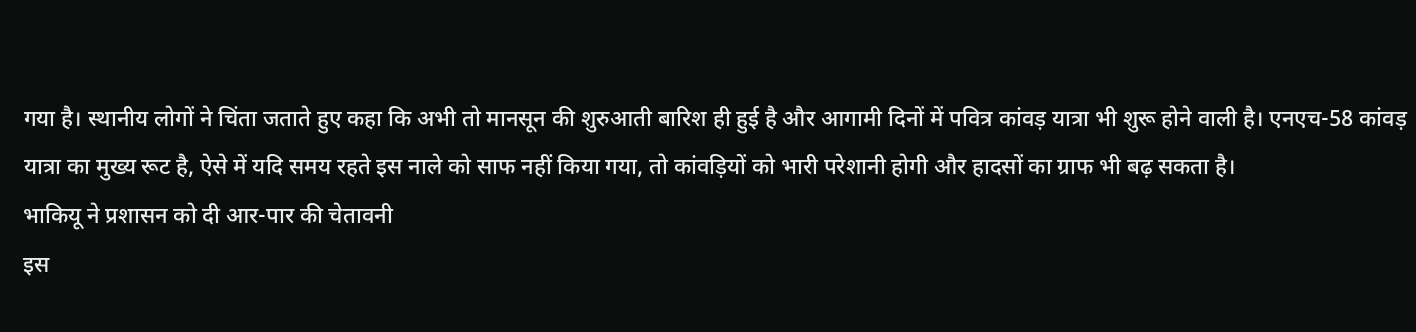गया है। स्थानीय लोगों ने चिंता जताते हुए कहा कि अभी तो मानसून की शुरुआती बारिश ही हुई है और आगामी दिनों में पवित्र कांवड़ यात्रा भी शुरू होने वाली है। एनएच-58 कांवड़ यात्रा का मुख्य रूट है, ऐसे में यदि समय रहते इस नाले को साफ नहीं किया गया, तो कांवड़ियों को भारी परेशानी होगी और हादसों का ग्राफ भी बढ़ सकता है।
भाकियू ने प्रशासन को दी आर-पार की चेतावनी
इस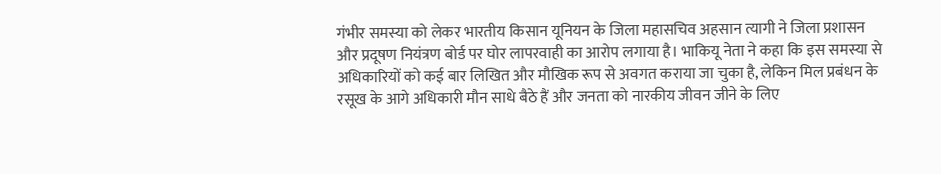गंभीर समस्या को लेकर भारतीय किसान यूनियन के जिला महासचिव अहसान त्यागी ने जिला प्रशासन और प्रदूषण नियंत्रण बोर्ड पर घोर लापरवाही का आरोप लगाया है। भाकियू नेता ने कहा कि इस समस्या से अधिकारियों को कई बार लिखित और मौखिक रूप से अवगत कराया जा चुका है, लेकिन मिल प्रबंधन के रसूख के आगे अधिकारी मौन साधे बैठे हैं और जनता को नारकीय जीवन जीने के लिए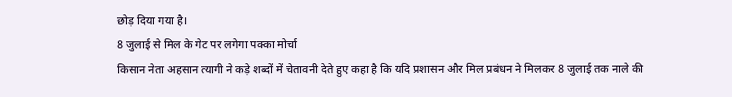छोड़ दिया गया है।
8 जुलाई से मिल के गेट पर लगेगा पक्का मोर्चा
किसान नेता अहसान त्यागी ने कड़े शब्दों में चेतावनी देते हुए कहा है कि यदि प्रशासन और मिल प्रबंधन ने मिलकर 8 जुलाई तक नाले की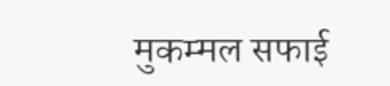मुकम्मल सफाई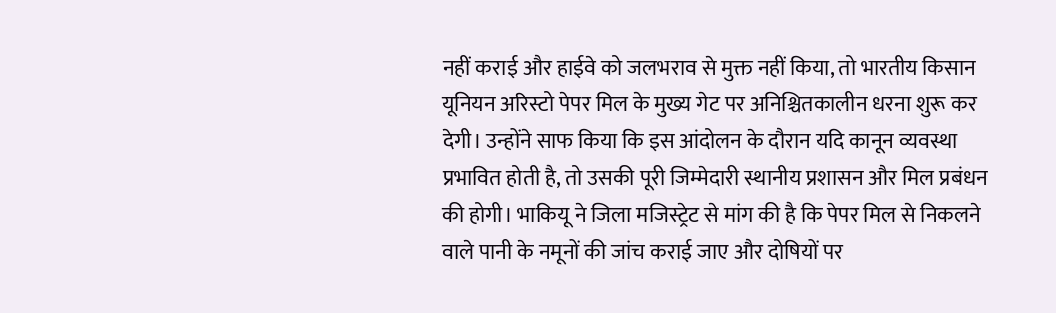नहीं कराई और हाईवे को जलभराव से मुक्त नहीं किया, तो भारतीय किसान यूनियन अरिस्टो पेपर मिल के मुख्य गेट पर अनिश्चितकालीन धरना शुरू कर देगी। उन्होंने साफ किया कि इस आंदोलन के दौरान यदि कानून व्यवस्था प्रभावित होती है, तो उसकी पूरी जिम्मेदारी स्थानीय प्रशासन और मिल प्रबंधन की होगी। भाकियू ने जिला मजिस्ट्रेट से मांग की है कि पेपर मिल से निकलने वाले पानी के नमूनों की जांच कराई जाए और दोषियों पर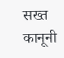सख्त कानूनी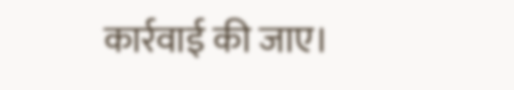कार्रवाई की जाए।